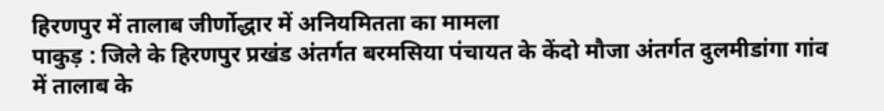हिरणपुर में तालाब जीर्णोद्धार में अनियमितता का मामला
पाकुड़ : जिले के हिरणपुर प्रखंड अंतर्गत बरमसिया पंचायत के केंदो मौजा अंतर्गत दुलमीडांगा गांव में तालाब के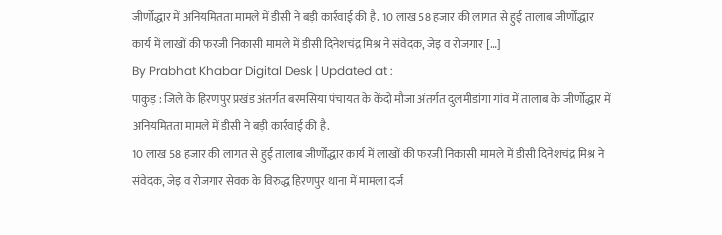जीर्णोद्धार में अनियमितता मामले में डीसी ने बड़ी कार्रवाई की है. 10 लाख 58 हजार की लागत से हुई तालाब जीर्णोंद्धार कार्य में लाखों की फरजी निकासी मामले में डीसी दिनेशचंद्र मिश्र ने संवेदक, जेइ व रोजगार […]
By Prabhat Khabar Digital Desk | Updated at :
पाकुड़ : जिले के हिरणपुर प्रखंड अंतर्गत बरमसिया पंचायत के केंदो मौजा अंतर्गत दुलमीडांगा गांव में तालाब के जीर्णोद्धार में अनियमितता मामले में डीसी ने बड़ी कार्रवाई की है.
10 लाख 58 हजार की लागत से हुई तालाब जीर्णोंद्धार कार्य में लाखों की फरजी निकासी मामले में डीसी दिनेशचंद्र मिश्र ने संवेदक, जेइ व रोजगार सेवक के विरुद्ध हिरणपुर थाना में मामला दर्ज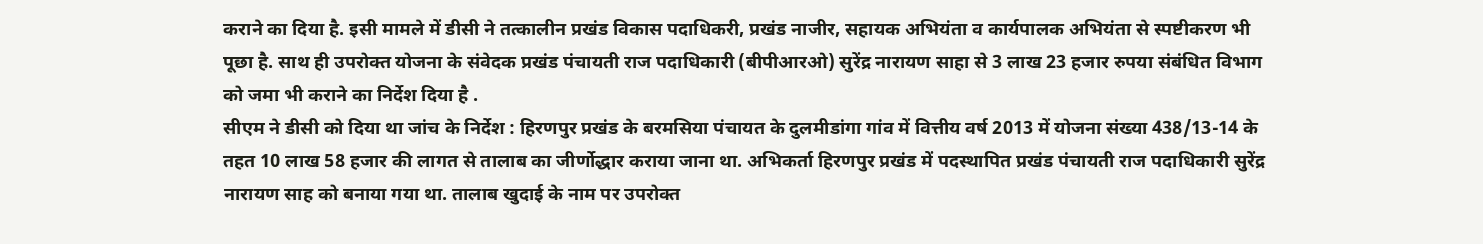कराने का दिया है. इसी मामले में डीसी ने तत्कालीन प्रखंड विकास पदाधिकरी, प्रखंड नाजीर, सहायक अभियंता व कार्यपालक अभियंता से स्पष्टीकरण भी पूछा है. साथ ही उपरोक्त योजना के संवेदक प्रखंड पंचायती राज पदाधिकारी (बीपीआरओ) सुरेंद्र नारायण साहा से 3 लाख 23 हजार रुपया संबंधित विभाग को जमा भी कराने का निर्देश दिया है .
सीएम ने डीसी को दिया था जांच के निर्देश : हिरणपुर प्रखंड के बरमसिया पंचायत के दुलमीडांगा गांव में वित्तीय वर्ष 2013 में योजना संख्या 438/13-14 के तहत 10 लाख 58 हजार की लागत से तालाब का जीर्णोद्धार कराया जाना था. अभिकर्ता हिरणपुर प्रखंड में पदस्थापित प्रखंड पंचायती राज पदाधिकारी सुरेंद्र नारायण साह को बनाया गया था. तालाब खुदाई के नाम पर उपरोक्त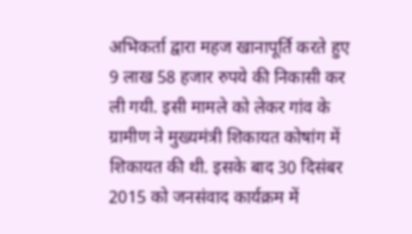अभिकर्ता द्वारा महज खानापूर्ति करते हुए 9 लाख 58 हजार रुपये की निकासी कर ली गयी. इसी मामले को लेकर गांव के ग्रामीण ने मुख्यमंत्री शिकायत कोषांग में शिकायत की थी. इसके बाद 30 दिसंबर 2015 को जनसंवाद कार्यक्रम में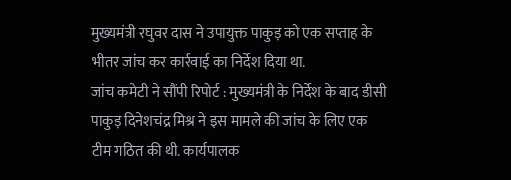मुख्यमंत्री रघुवर दास ने उपायुक्त पाकुड़ को एक सप्ताह के भीतर जांच कर कार्रवाई का निर्देश दिया था.
जांच कमेटी ने सौंपी रिपोर्ट : मुख्यमंत्री के निर्देश के बाद डीसी पाकुड़ दिनेशचंद्र मिश्र ने इस मामले की जांच के लिए एक टीम गठित की थी. कार्यपालक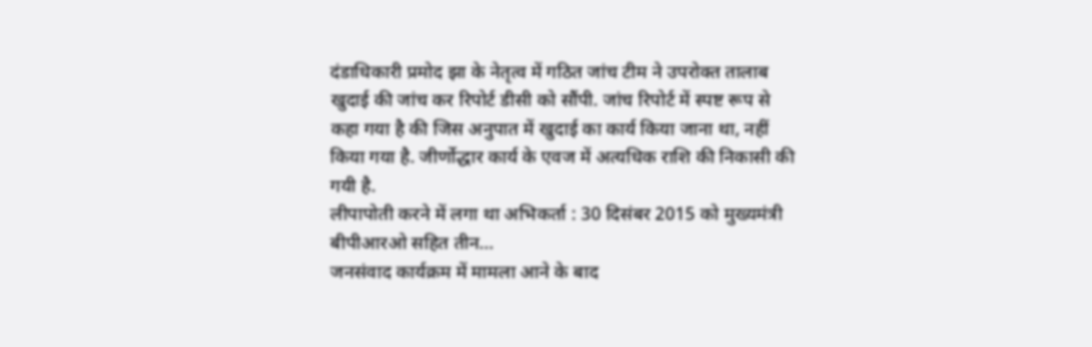दंडाधिकारी प्रमोद झा के नेतृत्व में गठित जांच टीम ने उपरोक्त तालाब खुदाई की जांच कर रिपोर्ट डीसी को सौंपी. जांच रिपोर्ट में स्पष्ट रूप से कहा गया है की जिस अनुपात में खुदाई का कार्य किया जाना था, नहीं किया गया है. जीर्णोद्धार कार्य के एवज में अत्यधिक राशि की निकासी की गयी है.
लीपापोती करने में लगा था अभिकर्ता : 30 दिसंबर 2015 को मुख्यमंत्री
बीपीआरओ सहित तीन…
जनसंवाद कार्यक्रम में मामला आने के बाद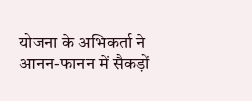योजना के अभिकर्ता ने आनन-फानन में सैकड़ों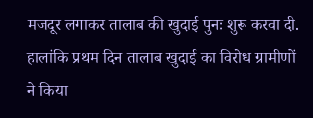मजदूर लगाकर तालाब की खुदाई पुनः शुरू करवा दी. हालांकि प्रथम दिन तालाब खुदाई का विरोध ग्रामीणों ने किया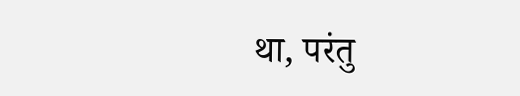था, परंतु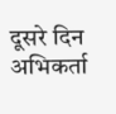दूसरे दिन अभिकर्ता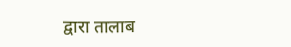द्वारा तालाब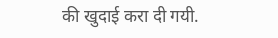की खुदाई करा दी गयी.